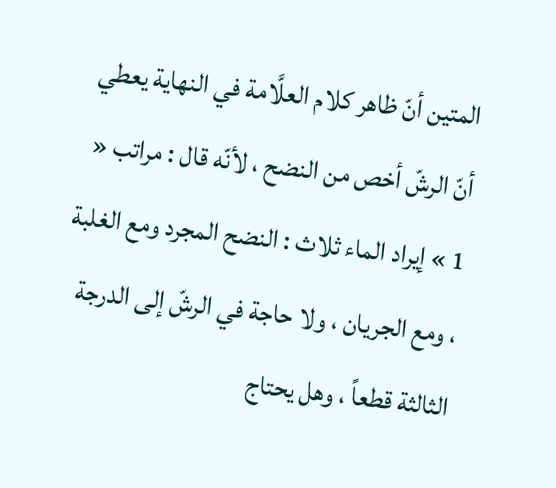المتين أنّ ظاهر كلام العلَّامة في النهاية يعطي أنّ الرشّ أخص من النضح ، لأنّه قال : مراتب « 1 » إيراد الماء ثلاث : النضح المجرد ومع الغلبة ، ومع الجريان ، ولا حاجة في الرشّ إلى الدرجة الثالثة قطعاً ، وهل يحتاج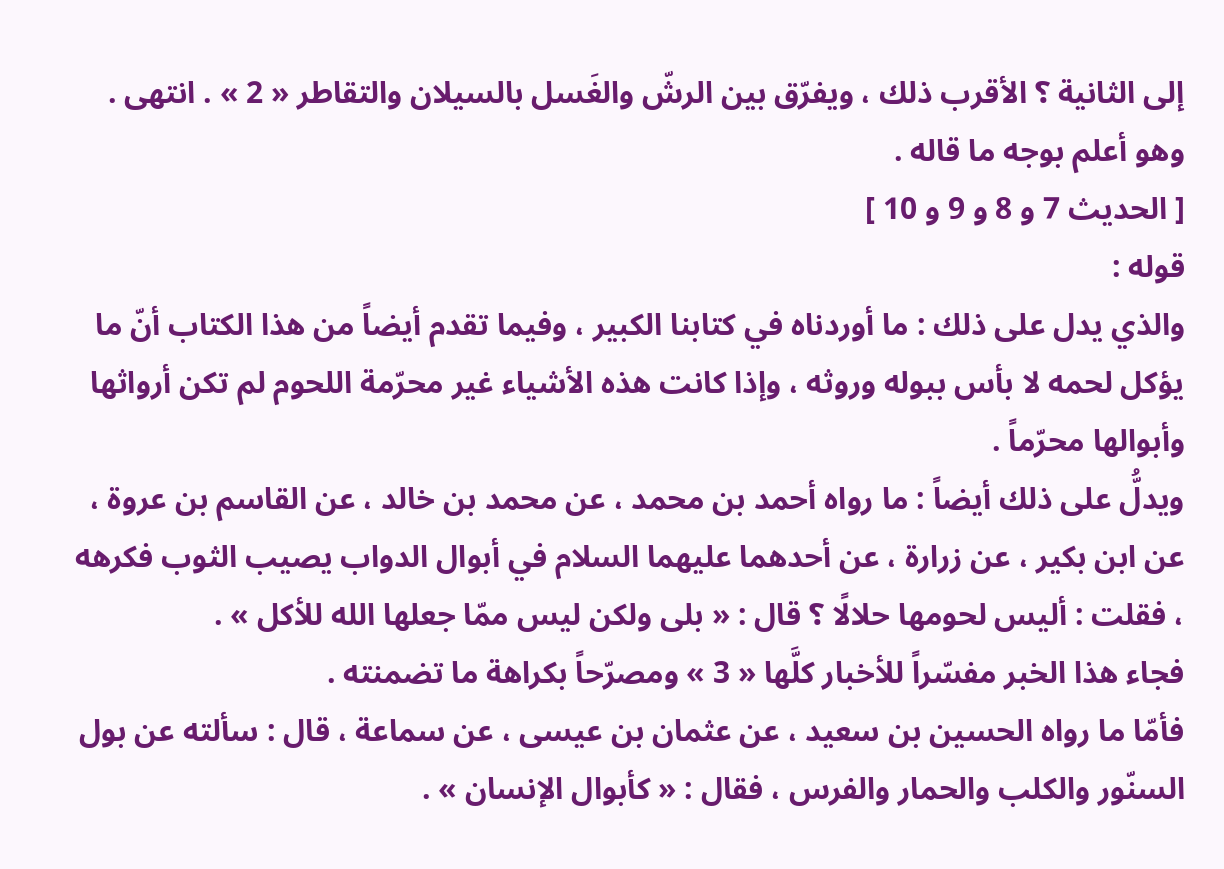إلى الثانية ؟ الأقرب ذلك ، ويفرّق بين الرشّ والغَسل بالسيلان والتقاطر « 2 » . انتهى . وهو أعلم بوجه ما قاله .
[ الحديث 7 و 8 و 9 و 10 ]
قوله :
والذي يدل على ذلك : ما أوردناه في كتابنا الكبير ، وفيما تقدم أيضاً من هذا الكتاب أنّ ما يؤكل لحمه لا بأس ببوله وروثه ، وإذا كانت هذه الأشياء غير محرّمة اللحوم لم تكن أرواثها وأبوالها محرّماً .
ويدلُّ على ذلك أيضاً : ما رواه أحمد بن محمد ، عن محمد بن خالد ، عن القاسم بن عروة ، عن ابن بكير ، عن زرارة ، عن أحدهما عليهما السلام في أبوال الدواب يصيب الثوب فكرهه ، فقلت : أليس لحومها حلالًا ؟ قال : « بلى ولكن ليس ممّا جعلها الله للأكل » .
فجاء هذا الخبر مفسّراً للأخبار كلَّها « 3 » ومصرّحاً بكراهة ما تضمنته .
فأمّا ما رواه الحسين بن سعيد ، عن عثمان بن عيسى ، عن سماعة ، قال : سألته عن بول السنّور والكلب والحمار والفرس ، فقال : « كأبوال الإنسان » .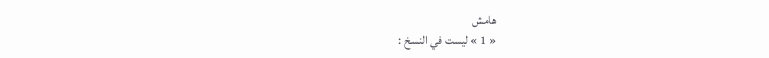هامش
« 1 » ليست في النسخ :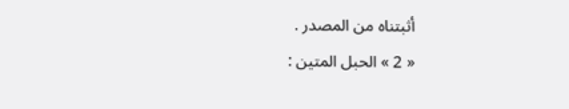أثبتناه من المصدر .
« 2 » الحبل المتين :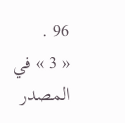96 .
« 3 » في المصدر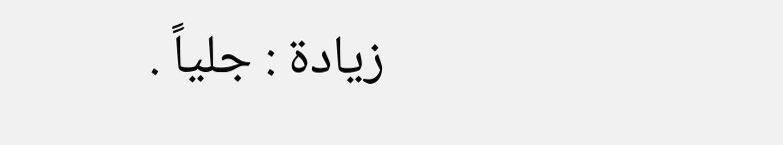زيادة : جلياً .